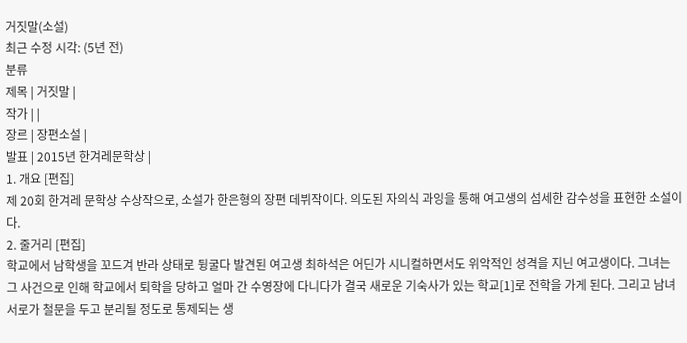거짓말(소설)
최근 수정 시각: (5년 전)
분류
제목 | 거짓말 |
작가 | |
장르 | 장편소설 |
발표 | 2015년 한겨레문학상 |
1. 개요 [편집]
제 20회 한겨레 문학상 수상작으로, 소설가 한은형의 장편 데뷔작이다. 의도된 자의식 과잉을 통해 여고생의 섬세한 감수성을 표현한 소설이다.
2. 줄거리 [편집]
학교에서 남학생을 꼬드겨 반라 상태로 뒹굴다 발견된 여고생 최하석은 어딘가 시니컬하면서도 위악적인 성격을 지닌 여고생이다. 그녀는 그 사건으로 인해 학교에서 퇴학을 당하고 얼마 간 수영장에 다니다가 결국 새로운 기숙사가 있는 학교[1]로 전학을 가게 된다. 그리고 남녀 서로가 철문을 두고 분리될 정도로 통제되는 생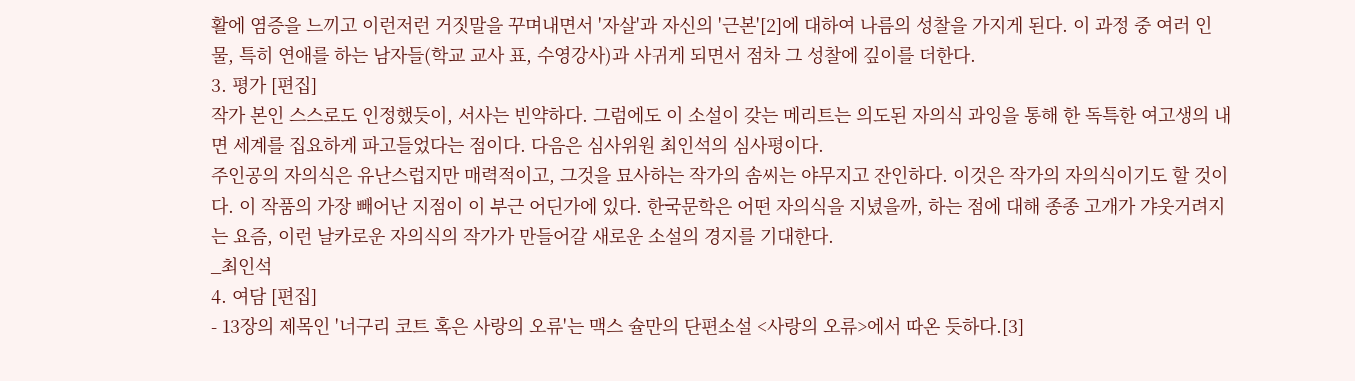활에 염증을 느끼고 이런저런 거짓말을 꾸며내면서 '자살'과 자신의 '근본'[2]에 대하여 나름의 성찰을 가지게 된다. 이 과정 중 여러 인물, 특히 연애를 하는 남자들(학교 교사 표, 수영강사)과 사귀게 되면서 점차 그 성찰에 깊이를 더한다.
3. 평가 [편집]
작가 본인 스스로도 인정했듯이, 서사는 빈약하다. 그럼에도 이 소설이 갖는 메리트는 의도된 자의식 과잉을 통해 한 독특한 여고생의 내면 세계를 집요하게 파고들었다는 점이다. 다음은 심사위원 최인석의 심사평이다.
주인공의 자의식은 유난스럽지만 매력적이고, 그것을 묘사하는 작가의 솜씨는 야무지고 잔인하다. 이것은 작가의 자의식이기도 할 것이다. 이 작품의 가장 빼어난 지점이 이 부근 어딘가에 있다. 한국문학은 어떤 자의식을 지녔을까, 하는 점에 대해 종종 고개가 갸웃거려지는 요즘, 이런 날카로운 자의식의 작가가 만들어갈 새로운 소설의 경지를 기대한다.
_최인석
4. 여담 [편집]
- 13장의 제목인 '너구리 코트 혹은 사랑의 오류'는 맥스 슐만의 단편소설 <사랑의 오류>에서 따온 듯하다.[3]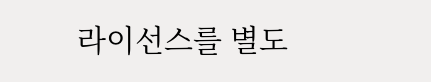라이선스를 별도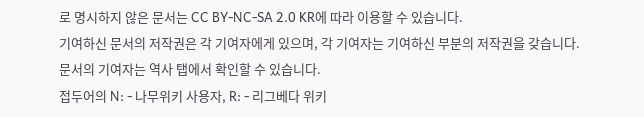로 명시하지 않은 문서는 CC BY-NC-SA 2.0 KR에 따라 이용할 수 있습니다.
기여하신 문서의 저작권은 각 기여자에게 있으며, 각 기여자는 기여하신 부분의 저작권을 갖습니다.
문서의 기여자는 역사 탭에서 확인할 수 있습니다.
접두어의 N: - 나무위키 사용자, R: - 리그베다 위키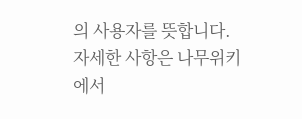의 사용자를 뜻합니다.
자세한 사항은 나무위키에서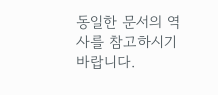동일한 문서의 역사를 참고하시기 바랍니다.